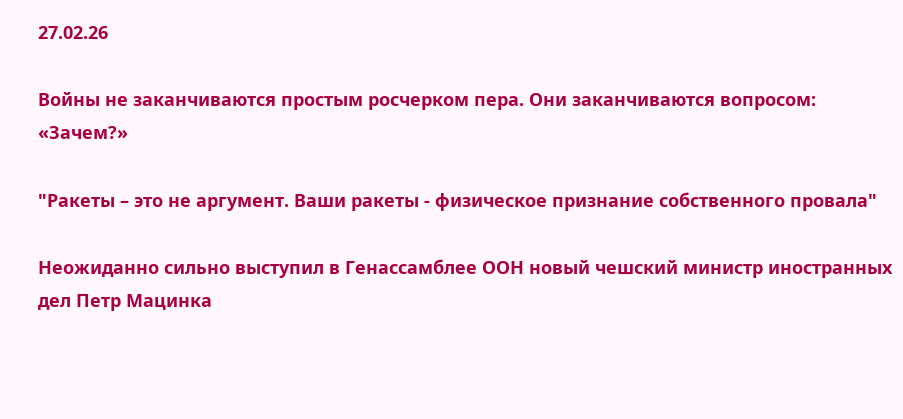27.02.26

Войны не заканчиваются простым росчерком пера. Они заканчиваются вопросом: «Зачем?»

"Ракеты – это не аргумент. Ваши ракеты - физическое признание собственного провала"

Неожиданно сильно выступил в Генассамблее ООН новый чешский министр иностранных дел Петр Мацинка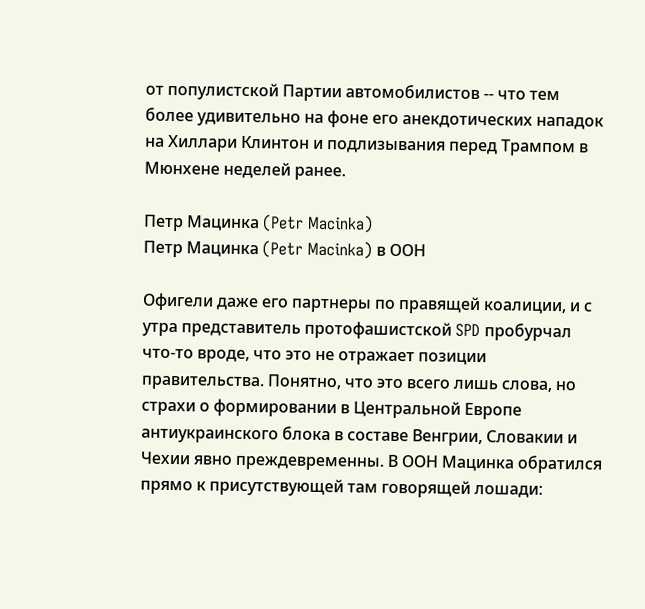от популистской Партии автомобилистов -- что тем более удивительно на фоне его анекдотических нападок на Хиллари Клинтон и подлизывания перед Трампом в Мюнхене неделей ранее.

Петр Мацинка (Petr Macinka)
Петр Мацинка (Petr Macinka) в ООН

Офигели даже его партнеры по правящей коалиции, и с утра представитель протофашистской SPD пробурчал что-то вроде, что это не отражает позиции правительства. Понятно, что это всего лишь слова, но страхи о формировании в Центральной Европе антиукраинского блока в составе Венгрии, Словакии и Чехии явно преждевременны. В ООН Мацинка обратился прямо к присутствующей там говорящей лошади: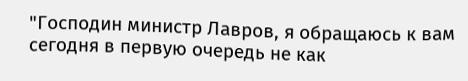"Господин министр Лавров, я обращаюсь к вам сегодня в первую очередь не как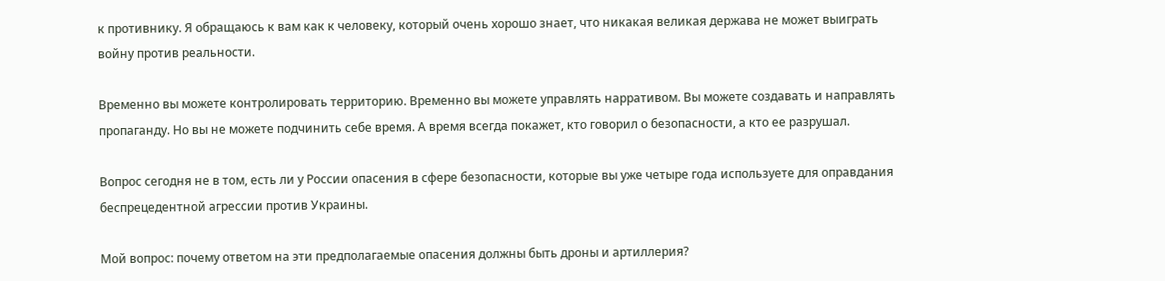к противнику. Я обращаюсь к вам как к человеку, который очень хорошо знает, что никакая великая держава не может выиграть войну против реальности.

Временно вы можете контролировать территорию. Временно вы можете управлять нарративом. Вы можете создавать и направлять пропаганду. Но вы не можете подчинить себе время. А время всегда покажет, кто говорил о безопасности, а кто ее разрушал.

Вопрос сегодня не в том, есть ли у России опасения в сфере безопасности, которые вы уже четыре года используете для оправдания беспрецедентной агрессии против Украины.

Мой вопрос: почему ответом на эти предполагаемые опасения должны быть дроны и артиллерия?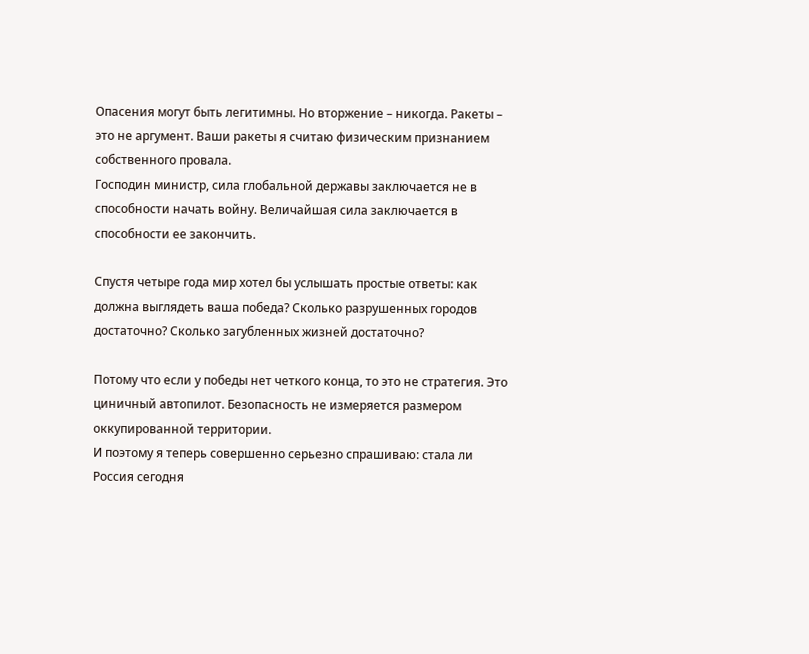Опасения могут быть легитимны. Но вторжение – никогда. Ракеты – это не аргумент. Ваши ракеты я считаю физическим признанием собственного провала.
Господин министр, сила глобальной державы заключается не в способности начать войну. Величайшая сила заключается в способности ее закончить.

Спустя четыре года мир хотел бы услышать простые ответы: как должна выглядеть ваша победа? Сколько разрушенных городов достаточно? Сколько загубленных жизней достаточно?

Потому что если у победы нет четкого конца, то это не стратегия. Это циничный автопилот. Безопасность не измеряется размером оккупированной территории.
И поэтому я теперь совершенно серьезно спрашиваю: стала ли Россия сегодня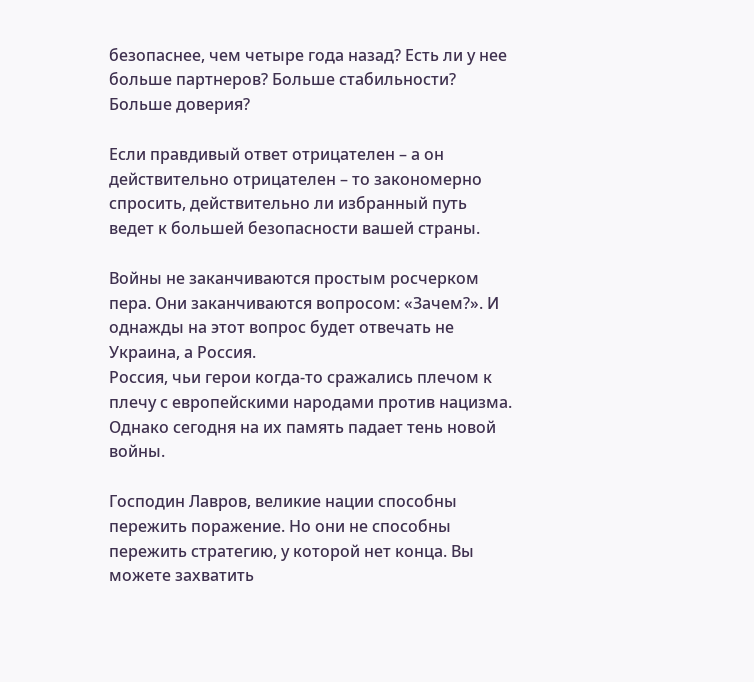безопаснее, чем четыре года назад? Есть ли у нее больше партнеров? Больше стабильности? Больше доверия?

Если правдивый ответ отрицателен – а он действительно отрицателен – то закономерно спросить, действительно ли избранный путь ведет к большей безопасности вашей страны.

Войны не заканчиваются простым росчерком пера. Они заканчиваются вопросом: «Зачем?». И однажды на этот вопрос будет отвечать не Украина, а Россия.
Россия, чьи герои когда-то сражались плечом к плечу с европейскими народами против нацизма. Однако сегодня на их память падает тень новой войны.

Господин Лавров, великие нации способны пережить поражение. Но они не способны пережить стратегию, у которой нет конца. Вы можете захватить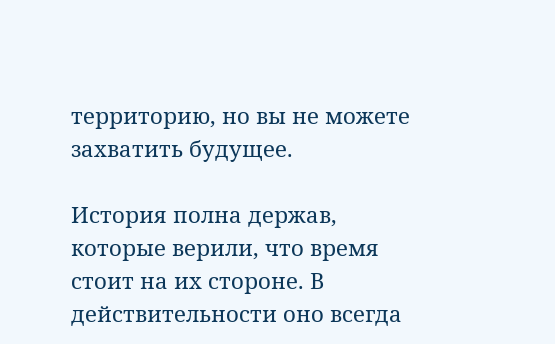территорию, но вы не можете захватить будущее.

История полна держав, которые верили, что время стоит на их стороне. В действительности оно всегда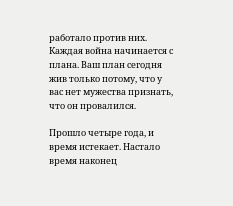работало против них. Каждая война начинается с плана. Ваш план сегодня жив только потому, что у вас нет мужества признать, что он провалился.

Прошло четыре года, и время истекает. Настало время наконец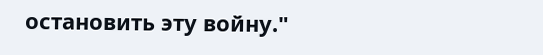остановить эту войну."